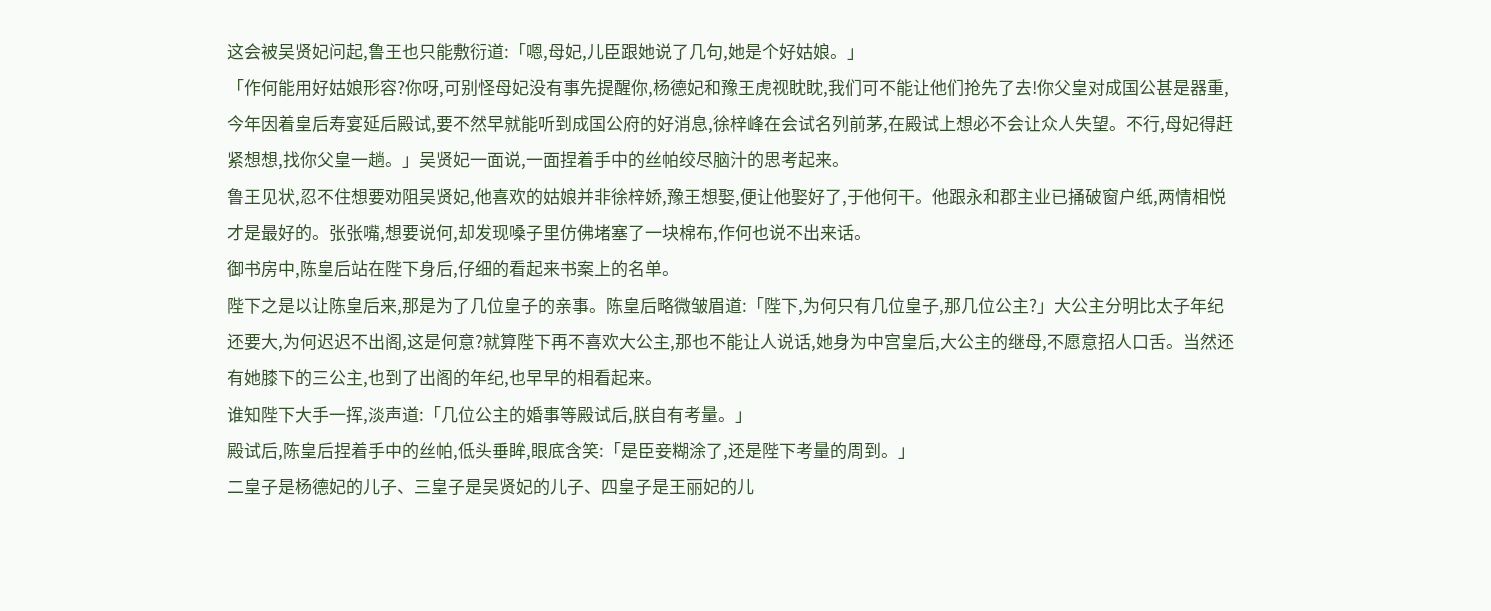这会被吴贤妃问起,鲁王也只能敷衍道:「嗯,母妃,儿臣跟她说了几句,她是个好姑娘。」
「作何能用好姑娘形容?你呀,可别怪母妃没有事先提醒你,杨德妃和豫王虎视眈眈,我们可不能让他们抢先了去!你父皇对成国公甚是器重,今年因着皇后寿宴延后殿试,要不然早就能听到成国公府的好消息,徐梓峰在会试名列前茅,在殿试上想必不会让众人失望。不行,母妃得赶紧想想,找你父皇一趟。」吴贤妃一面说,一面捏着手中的丝帕绞尽脑汁的思考起来。
鲁王见状,忍不住想要劝阻吴贤妃,他喜欢的姑娘并非徐梓娇,豫王想娶,便让他娶好了,于他何干。他跟永和郡主业已捅破窗户纸,两情相悦才是最好的。张张嘴,想要说何,却发现嗓子里仿佛堵塞了一块棉布,作何也说不出来话。
御书房中,陈皇后站在陛下身后,仔细的看起来书案上的名单。
陛下之是以让陈皇后来,那是为了几位皇子的亲事。陈皇后略微皱眉道:「陛下,为何只有几位皇子,那几位公主?」大公主分明比太子年纪还要大,为何迟迟不出阁,这是何意?就算陛下再不喜欢大公主,那也不能让人说话,她身为中宫皇后,大公主的继母,不愿意招人口舌。当然还有她膝下的三公主,也到了出阁的年纪,也早早的相看起来。
谁知陛下大手一挥,淡声道:「几位公主的婚事等殿试后,朕自有考量。」
殿试后,陈皇后捏着手中的丝帕,低头垂眸,眼底含笑:「是臣妾糊涂了,还是陛下考量的周到。」
二皇子是杨德妃的儿子、三皇子是吴贤妃的儿子、四皇子是王丽妃的儿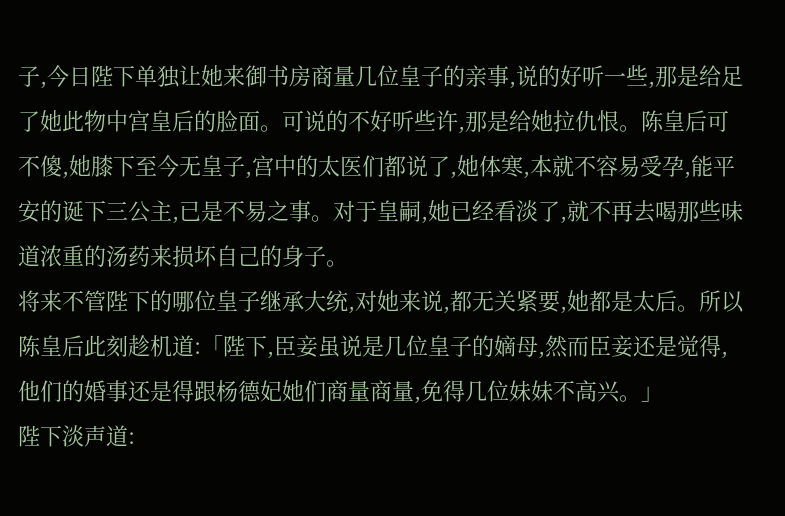子,今日陛下单独让她来御书房商量几位皇子的亲事,说的好听一些,那是给足了她此物中宫皇后的脸面。可说的不好听些许,那是给她拉仇恨。陈皇后可不傻,她膝下至今无皇子,宫中的太医们都说了,她体寒,本就不容易受孕,能平安的诞下三公主,已是不易之事。对于皇嗣,她已经看淡了,就不再去喝那些味道浓重的汤药来损坏自己的身子。
将来不管陛下的哪位皇子继承大统,对她来说,都无关紧要,她都是太后。所以陈皇后此刻趁机道:「陛下,臣妾虽说是几位皇子的嫡母,然而臣妾还是觉得,他们的婚事还是得跟杨德妃她们商量商量,免得几位妹妹不高兴。」
陛下淡声道: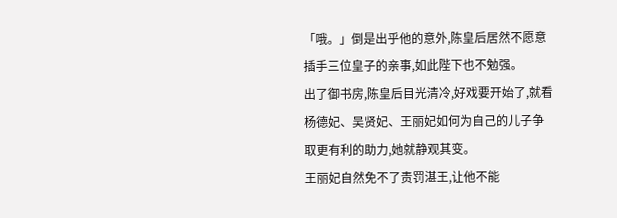「哦。」倒是出乎他的意外,陈皇后居然不愿意插手三位皇子的亲事,如此陛下也不勉强。
出了御书房,陈皇后目光清冷,好戏要开始了,就看杨德妃、吴贤妃、王丽妃如何为自己的儿子争取更有利的助力,她就静观其变。
王丽妃自然免不了责罚湛王,让他不能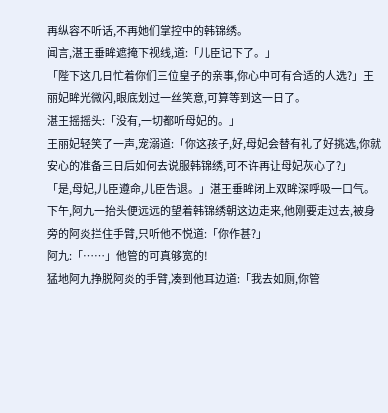再纵容不听话,不再她们掌控中的韩锦绣。
闻言,湛王垂眸遮掩下视线,道:「儿臣记下了。」
「陛下这几日忙着你们三位皇子的亲事,你心中可有合适的人选?」王丽妃眸光微闪,眼底划过一丝笑意,可算等到这一日了。
湛王摇摇头:「没有,一切都听母妃的。」
王丽妃轻笑了一声,宠溺道:「你这孩子,好,母妃会替有礼了好挑选,你就安心的准备三日后如何去说服韩锦绣,可不许再让母妃灰心了?」
「是,母妃,儿臣遵命,儿臣告退。」湛王垂眸闭上双眸深呼吸一口气。
下午,阿九一抬头便远远的望着韩锦绣朝这边走来,他刚要走过去,被身旁的阿炎拦住手臂,只听他不悦道:「你作甚?」
阿九:「……」他管的可真够宽的!
猛地阿九挣脱阿炎的手臂,凑到他耳边道:「我去如厕,你管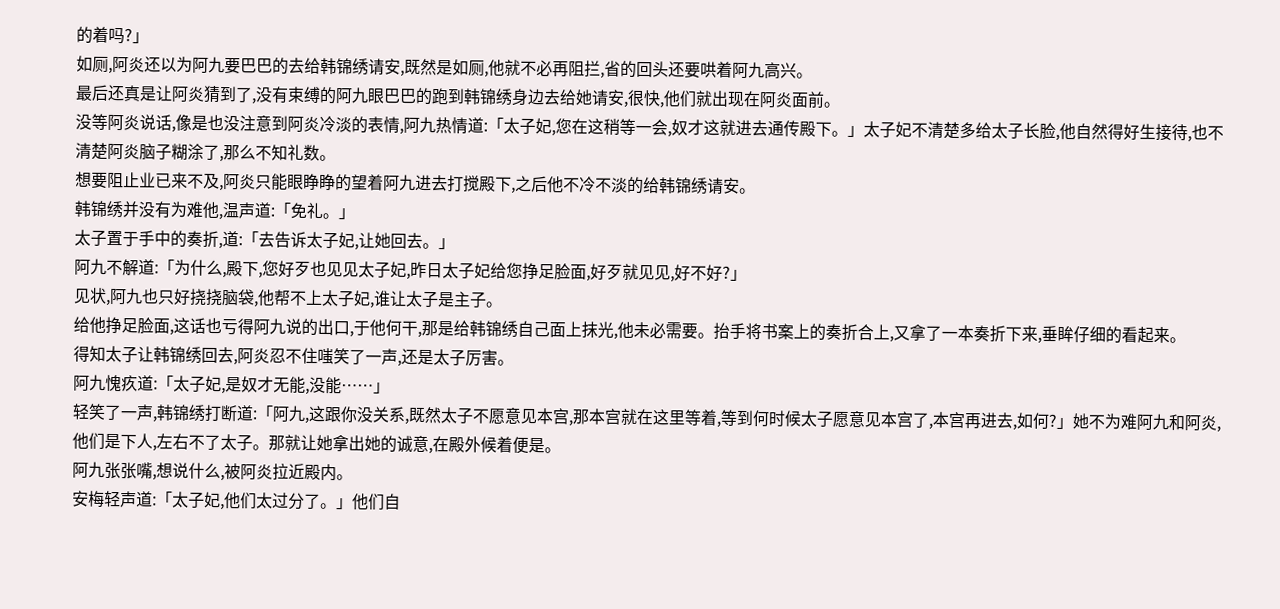的着吗?」
如厕,阿炎还以为阿九要巴巴的去给韩锦绣请安,既然是如厕,他就不必再阻拦,省的回头还要哄着阿九高兴。
最后还真是让阿炎猜到了,没有束缚的阿九眼巴巴的跑到韩锦绣身边去给她请安,很快,他们就出现在阿炎面前。
没等阿炎说话,像是也没注意到阿炎冷淡的表情,阿九热情道:「太子妃,您在这稍等一会,奴才这就进去通传殿下。」太子妃不清楚多给太子长脸,他自然得好生接待,也不清楚阿炎脑子糊涂了,那么不知礼数。
想要阻止业已来不及,阿炎只能眼睁睁的望着阿九进去打搅殿下,之后他不冷不淡的给韩锦绣请安。
韩锦绣并没有为难他,温声道:「免礼。」
太子置于手中的奏折,道:「去告诉太子妃,让她回去。」
阿九不解道:「为什么,殿下,您好歹也见见太子妃,昨日太子妃给您挣足脸面,好歹就见见,好不好?」
见状,阿九也只好挠挠脑袋,他帮不上太子妃,谁让太子是主子。
给他挣足脸面,这话也亏得阿九说的出口,于他何干,那是给韩锦绣自己面上抹光,他未必需要。抬手将书案上的奏折合上,又拿了一本奏折下来,垂眸仔细的看起来。
得知太子让韩锦绣回去,阿炎忍不住嗤笑了一声,还是太子厉害。
阿九愧疚道:「太子妃,是奴才无能,没能……」
轻笑了一声,韩锦绣打断道:「阿九,这跟你没关系,既然太子不愿意见本宫,那本宫就在这里等着,等到何时候太子愿意见本宫了,本宫再进去,如何?」她不为难阿九和阿炎,他们是下人,左右不了太子。那就让她拿出她的诚意,在殿外候着便是。
阿九张张嘴,想说什么,被阿炎拉近殿内。
安梅轻声道:「太子妃,他们太过分了。」他们自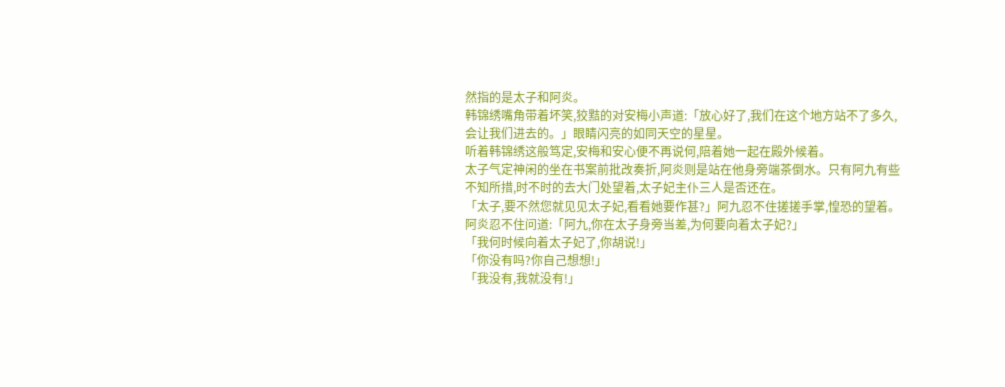然指的是太子和阿炎。
韩锦绣嘴角带着坏笑,狡黠的对安梅小声道:「放心好了,我们在这个地方站不了多久,会让我们进去的。」眼睛闪亮的如同天空的星星。
听着韩锦绣这般笃定,安梅和安心便不再说何,陪着她一起在殿外候着。
太子气定神闲的坐在书案前批改奏折,阿炎则是站在他身旁端茶倒水。只有阿九有些不知所措,时不时的去大门处望着,太子妃主仆三人是否还在。
「太子,要不然您就见见太子妃,看看她要作甚?」阿九忍不住搓搓手掌,惶恐的望着。
阿炎忍不住问道:「阿九,你在太子身旁当差,为何要向着太子妃?」
「我何时候向着太子妃了,你胡说!」
「你没有吗?你自己想想!」
「我没有,我就没有!」